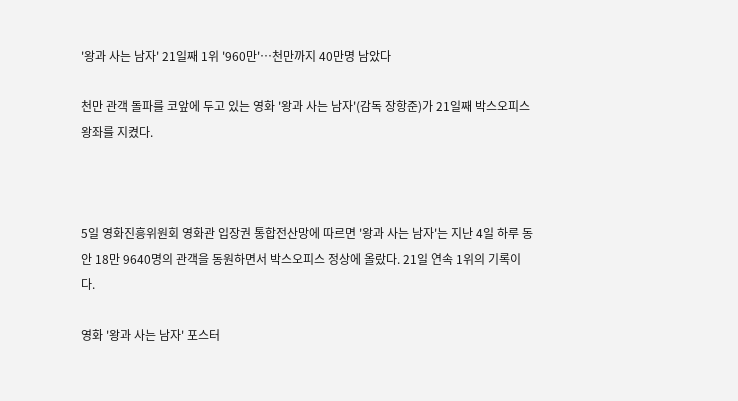'왕과 사는 남자' 21일째 1위 '960만'…천만까지 40만명 남았다

천만 관객 돌파를 코앞에 두고 있는 영화 '왕과 사는 남자'(감독 장항준)가 21일째 박스오피스 왕좌를 지켰다.



5일 영화진흥위원회 영화관 입장권 통합전산망에 따르면 '왕과 사는 남자'는 지난 4일 하루 동안 18만 9640명의 관객을 동원하면서 박스오피스 정상에 올랐다. 21일 연속 1위의 기록이다.

영화 '왕과 사는 남자' 포스터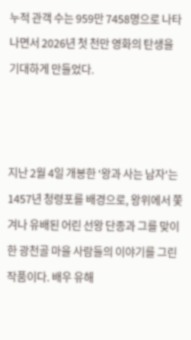누적 관객 수는 959만 7458명으로 나타나면서 2026년 첫 천만 영화의 탄생을 기대하게 만들었다.



지난 2월 4일 개봉한 '왕과 사는 남자'는 1457년 청령포를 배경으로, 왕위에서 쫓겨나 유배된 어린 선왕 단종과 그를 맞이한 광천골 마을 사람들의 이야기를 그린 작품이다. 배우 유해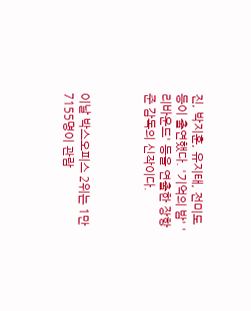진, 박지훈, 유지태, 전미도 등이 출연했다. '기억의 밤' '리바운드' 등을 연출한 장항준 감독의 신작이다.



이날 박스오피스 2위는 1만 7155명이 관람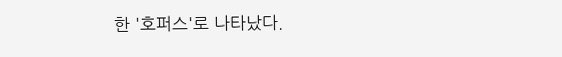한 '호퍼스'로 나타났다.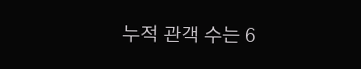누적 관객 수는 6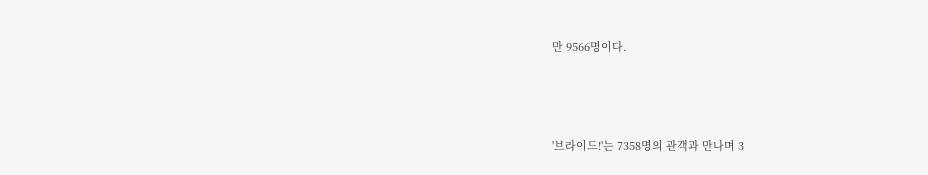만 9566명이다.



'브라이드!'는 7358명의 관객과 만나며 3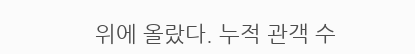위에 올랐다. 누적 관객 수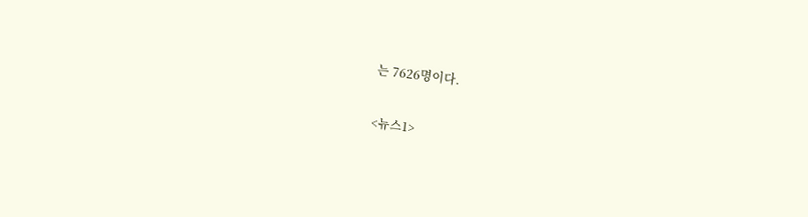는 7626명이다.

<뉴스1>